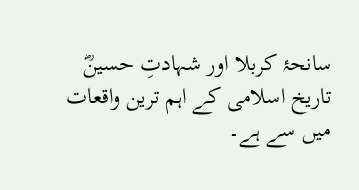سانحۂ کربلا اور شہادتِ حسینؓ تاریخ اسلامی کے اہم ترین واقعات میں سے ہے۔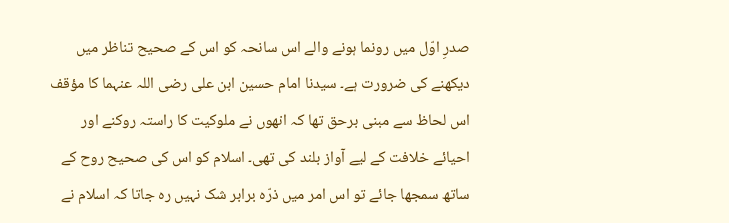صدرِ اوّل میں رونما ہونے والے اس سانحہ کو اس کے صحیح تناظر میں دیکھنے کی ضرورت ہے۔ سیدنا امام حسین ابن علی رضی اللہ عنہما کا مؤقف اس لحاظ سے مبنی برحق تھا کہ انھوں نے ملوکیت کا راستہ روکنے اور احیائے خلافت کے لیے آواز بلند کی تھی۔ اسلام کو اس کی صحیح روح کے ساتھ سمجھا جائے تو اس امر میں ذرّہ برابر شک نہیں رہ جاتا کہ اسلام نے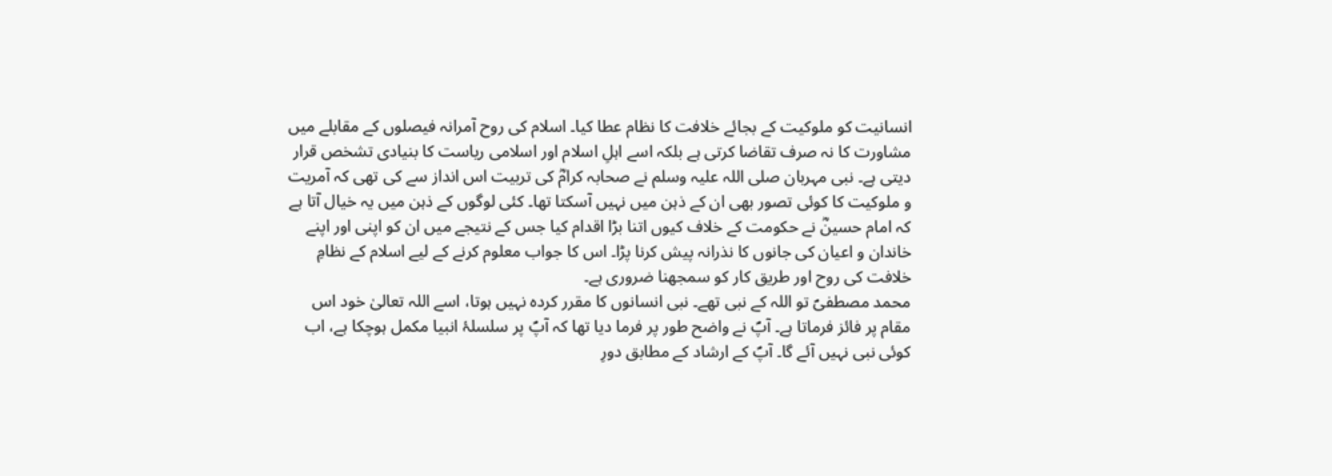انسانیت کو ملوکیت کے بجائے خلافت کا نظام عطا کیا۔ اسلام کی روح آمرانہ فیصلوں کے مقابلے میں مشاورت کا نہ صرف تقاضا کرتی ہے بلکہ اسے اہلِ اسلام اور اسلامی ریاست کا بنیادی تشخص قرار دیتی ہے۔ نبی مہربان صلی اللہ علیہ وسلم نے صحابہ کرامؓ کی تربیت اس انداز سے کی تھی کہ آمریت و ملوکیت کا کوئی تصور بھی ان کے ذہن میں نہیں آسکتا تھا۔ کئی لوگوں کے ذہن میں یہ خیال آتا ہے کہ امام حسینؓ نے حکومت کے خلاف کیوں اتنا بڑا اقدام کیا جس کے نتیجے میں ان کو اپنی اور اپنے خاندان و اعیان کی جانوں کا نذرانہ پیش کرنا پڑا۔ اس کا جواب معلوم کرنے کے لیے اسلام کے نظامِ خلافت کی روح اور طریق کار کو سمجھنا ضروری ہے۔
محمد مصطفیؐ تو اللہ کے نبی تھے۔ نبی انسانوں کا مقرر کردہ نہیں ہوتا، اسے اللہ تعالیٰ خود اس مقام پر فائز فرماتا ہے۔ آپؐ نے واضح طور پر فرما دیا تھا کہ آپؐ پر سلسلۂ انبیا مکمل ہوچکا ہے، اب کوئی نبی نہیں آئے گا۔ آپؐ کے ارشاد کے مطابق دورِ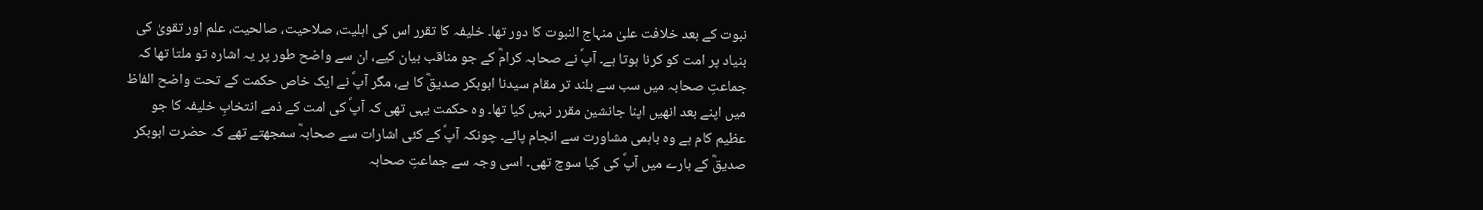نبوت کے بعد خلافت علیٰ منہاج النبوت کا دور تھا۔ خلیفہ کا تقرر اس کی اہلیت، صلاحیت، صالحیت، علم اور تقویٰ کی بنیاد پر امت کو کرنا ہوتا ہے۔ آپؐ نے صحابہ کرامؓ کے جو مناقب بیان کیے، ان سے واضح طور پر یہ اشارہ تو ملتا تھا کہ جماعتِ صحابہ میں سب سے بلند تر مقام سیدنا ابوبکر صدیقؓ کا ہے، مگر آپؐ نے ایک خاص حکمت کے تحت واضح الفاظ میں اپنے بعد انھیں اپنا جانشین مقرر نہیں کیا تھا۔ وہ حکمت یہی تھی کہ آپؐ کی امت کے ذمے انتخابِ خلیفہ کا جو عظیم کام ہے وہ باہمی مشاورت سے انجام پائے۔ چونکہ آپؐ کے کئی اشارات سے صحابہؓ سمجھتے تھے کہ حضرت ابوبکر صدیقؓ کے بارے میں آپؐ کی کیا سوچ تھی۔ اسی وجہ سے جماعتِ صحابہ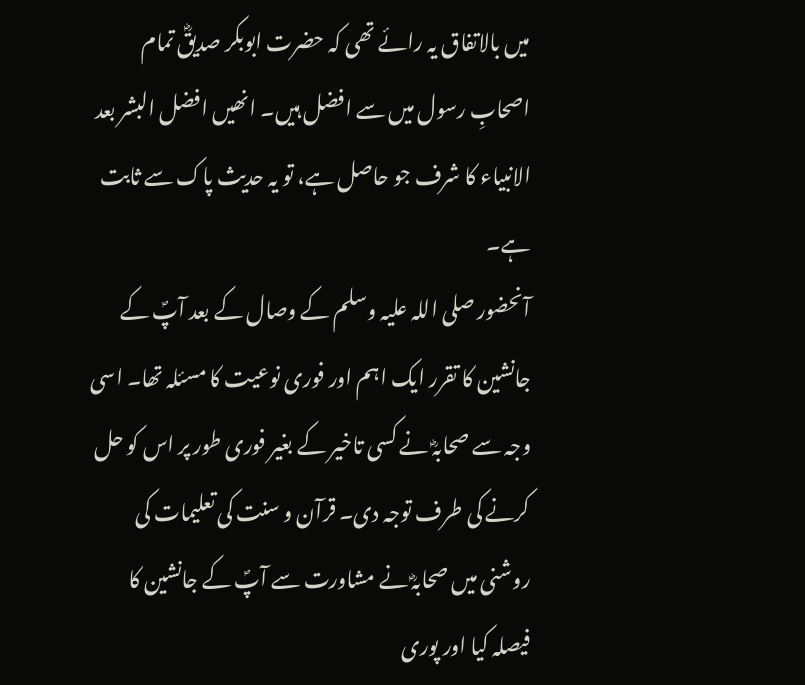میں بالاتفاق یہ رائے تھی کہ حضرت ابوبکر صدیقؓ تمام اصحابِ رسول میں سے افضل ہیں۔ انھیں افضل البشر بعد الانبیاء کا شرف جو حاصل ہے، تو یہ حدیث پاک سے ثابت ہے۔
آنحضور صلی اللہ علیہ وسلم کے وصال کے بعد آپؐ کے جانشین کا تقرر ایک اہم اور فوری نوعیت کا مسئلہ تھا۔ اسی وجہ سے صحابہؓ نے کسی تاخیر کے بغیر فوری طور پر اس کو حل کرنے کی طرف توجہ دی۔ قرآن و سنت کی تعلیمات کی روشنی میں صحابہؓ نے مشاورت سے آپؐ کے جانشین کا فیصلہ کیا اور پوری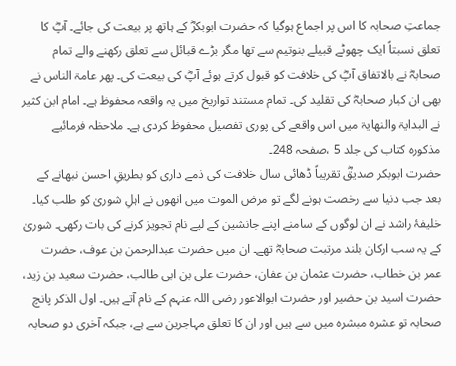جماعتِ صحابہ کا اس پر اجماع ہوگیا کہ حضرت ابوبکرؓ کے ہاتھ پر بیعت کی جائے۔ آپؓ کا تعلق نسبتاً ایک چھوٹے قبیلے بنوتیم سے تھا مگر بڑے قبائل سے تعلق رکھنے والے تمام صحابہؓ نے بالاتفاق آپؓ کی خلافت کو قبول کرتے ہوئے آپؓ کی بیعت کی۔ پھر عامۃ الناس نے بھی ان کبار صحابہؓ کی تقلید کی۔ تمام مستند تواریخ میں یہ واقعہ محفوظ ہے۔ امام ابن کثیر نے البدایۃ والنھایۃ میں اس واقعے کی پوری تفصیل محفوظ کردی ہے۔ ملاحظہ فرمائیے مذکورہ کتاب کی جلد 5 ،صفحہ 248۔
حضرت ابوبکر صدیقؓ تقریباً ڈھائی سال خلافت کی ذمے داری کو بطریقِ احسن نبھانے کے بعد جب دنیا سے رخصت ہونے لگے تو مرض الموت میں انھوں نے اہلِ شوریٰ کو طلب کیا۔ خلیفۂ راشد نے ان لوگوں کے سامنے اپنے جانشین کے لیے نام تجویز کرنے کی بات رکھی۔ شوریٰ کے یہ سب ارکان بلند مرتبت صحابہؓ تھے۔ ان میں حضرت عبدالرحمن بن عوف، حضرت عمر بن خطاب، حضرت عثمان بن عفان، حضرت علی بن ابی طالب، حضرت سعید بن زید، حضرت اسید بن حضیر اور حضرت ابوالاعور رضی اللہ عنہم کے نام آتے ہیں۔ اول الذکر پانچ صحابہ تو عشرہ مبشرہ میں سے ہیں اور ان کا تعلق مہاجرین سے ہے، جبکہ آخری دو صحابہ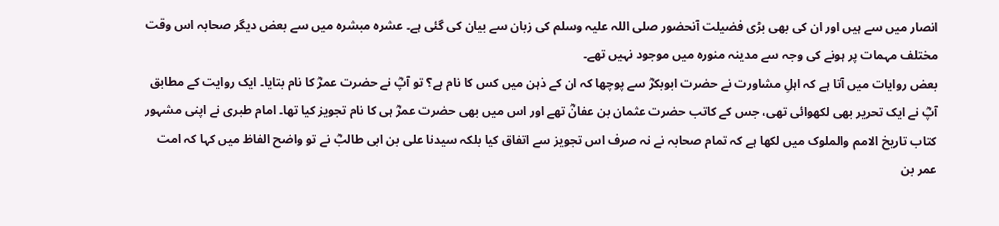انصار میں سے ہیں اور ان کی بھی بڑی فضیلت آنحضور صلی اللہ علیہ وسلم کی زبان سے بیان کی گئی ہے۔ عشرہ مبشرہ میں سے بعض دیگر صحابہ اس وقت مختلف مہمات پر ہونے کی وجہ سے مدینہ منورہ میں موجود نہیں تھے۔
بعض روایات میں آتا ہے کہ اہلِ مشاورت نے حضرت ابوبکرؓ سے پوچھا کہ ان کے ذہن میں کس کا نام ہے؟ تو آپؓ نے حضرت عمرؓ کا نام بتایا۔ ایک روایت کے مطابق آپؓ نے ایک تحریر بھی لکھوائی تھی، جس کے کاتب حضرت عثمان بن عفانؓ تھے اور اس میں بھی حضرت عمرؓ ہی کا نام تجویز کیا تھا۔ امام طبری نے اپنی مشہور کتاب تاریخ الامم والملوک میں لکھا ہے کہ تمام صحابہ نے نہ صرف اس تجویز سے اتفاق کیا بلکہ سیدنا علی بن ابی طالبؓ نے تو واضح الفاظ میں کہا کہ امت عمر بن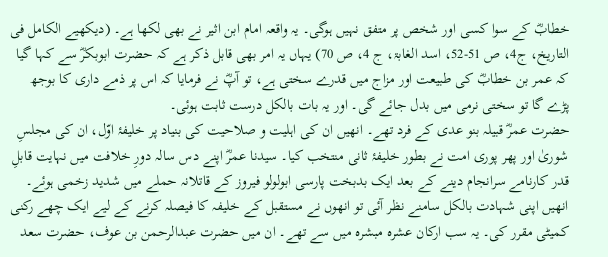خطابؓ کے سوا کسی اور شخص پر متفق نہیں ہوگی۔ یہ واقعہ امام ابن اثیر نے بھی لکھا ہے۔ (دیکھیے الکامل فی التاریخ، ج4، ص 51-52، اسد الغابۃ، ج 4، ص 70) یہاں یہ امر بھی قابل ذکر ہے کہ حضرت ابوبکرؓ سے کہا گیا کہ عمر بن خطابؓ کی طبیعت اور مزاج میں قدرے سختی ہے، تو آپؓ نے فرمایا کہ اس پر ذمے داری کا بوجھ پڑے گا تو سختی نرمی میں بدل جائے گی۔ اور یہ بات بالکل درست ثابت ہوئی۔
حضرت عمرؓ قبیلہ بنو عدی کے فرد تھے۔ انھیں ان کی اہلیت و صلاحیت کی بنیاد پر خلیفۂ اوّل، ان کی مجلسِ شوریٰ اور پھر پوری امت نے بطور خلیفۂ ثانی منتخب کیا۔ سیدنا عمرؓ اپنے دس سالہ دورِ خلافت میں نہایت قابلِ قدر کارنامے سرانجام دینے کے بعد ایک بدبخت پارسی ابولولو فیروز کے قاتلانہ حملے میں شدید زخمی ہوئے۔ انھیں اپنی شہادت بالکل سامنے نظر آئی تو انھوں نے مستقبل کے خلیفہ کا فیصلہ کرنے کے لیے ایک چھے رکنی کمیٹی مقرر کی۔ یہ سب ارکان عشرہ مبشرہ میں سے تھے۔ ان میں حضرت عبدالرحمن بن عوف، حضرت سعد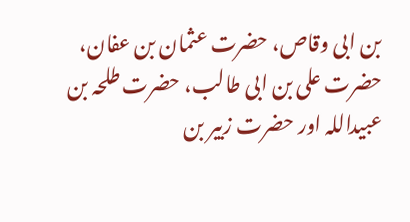بن ابی وقاص، حضرت عثمان بن عفان، حضرت علی بن ابی طالب، حضرت طلحہ بن عبیداللہ اور حضرت زبیر بن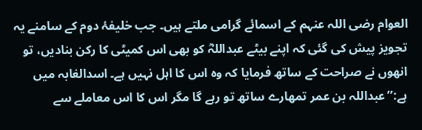العوام رضی اللہ عنہم کے اسمائے گرامی ملتے ہیں۔ جب خلیفۂ دوم کے سامنے یہ تجویز پیش کی گئی کہ اپنے بیٹے عبداللہؓ کو بھی اس کمیٹی کا رکن بنادیں، تو انھوں نے صراحت کے ساتھ فرمایا کہ وہ اس کا اہل نہیں ہے۔ اسدالغابہ میں ہے:’’عبداللہ بن عمر تمھارے ساتھ تو رہے گا مگر اس کا اس معاملے سے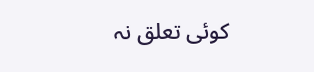کوئی تعلق نہ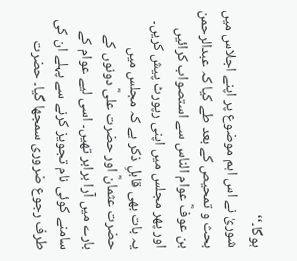ہوگا۔‘‘
شوریٰ نے اس اہم موضوع پر اپنے اجلاس میں بحث و تمحیص کے بعد طے کیا کہ عبدالرحمن بن عوفؓ عوام الناس سے استصواب کرائیں اور پھر مجلس میں اپنی رپورٹ پیش کریں۔ یہ بات بھی قابلِ ذکر ہے کہ مجلس میں حضرت عثمانؓ اور حضرت علیؓ دونوں کے بارے میں آرا برابر تھیں۔ اسی لیے عوام کے سامنے کوئی نام تجویز کرنے سے پہلے ان کی طرف رجوع ضروری سمجھا گیا۔ حضرت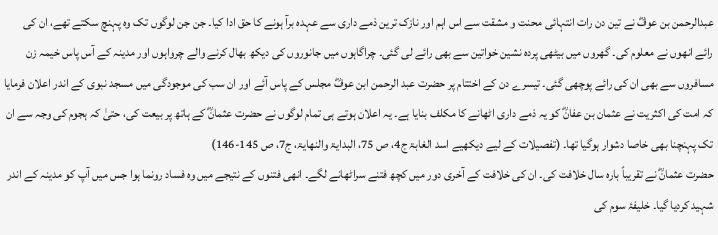عبدالرحمن بن عوفؓ نے تین دن رات انتہائی محنت و مشقت سے اس اہم اور نازک ترین ذمے داری سے عہدہ برآ ہونے کا حق ادا کیا۔ جن جن لوگوں تک وہ پہنچ سکتے تھے، ان کی رائے انھوں نے معلوم کی۔ گھروں میں بیٹھی پردہ نشین خواتین سے بھی رائے لی گئی۔ چراگاہوں میں جانوروں کی دیکھ بھال کرنے والے چرواہوں اور مدینہ کے آس پاس خیمہ زن مسافروں سے بھی ان کی رائے پوچھی گئی۔ تیسرے دن کے اختتام پر حضرت عبد الرحمن ابن عوفؓ مجلس کے پاس آئے اور ان سب کی موجودگی میں مسجد نبوی کے اندر اعلان فرمایا کہ امت کی اکثریت نے عثمان بن عفانؓ کو یہ ذمے داری اٹھانے کا مکلف بنایا ہے۔ یہ اعلان ہوتے ہی تمام لوگوں نے حضرت عثمانؓ کے ہاتھ پر بیعت کی، حتیٰ کہ ہجوم کی وجہ سے ان تک پہنچنا بھی خاصا دشوار ہوگیا تھا۔ (تفصیلات کے لیے دیکھیے اسد الغابۃ ج4، ص 75، البدایۃ والنھایۃ، ج7، ص 145-146)
حضرت عثمانؓ نے تقریباً بارہ سال خلافت کی۔ ان کی خلافت کے آخری دور میں کچھ فتنے سراٹھانے لگے۔ انھی فتنوں کے نتیجے میں وہ فساد رونما ہوا جس میں آپ کو مدینہ کے اندر شہید کردیا گیا۔ خلیفۂ سوم کی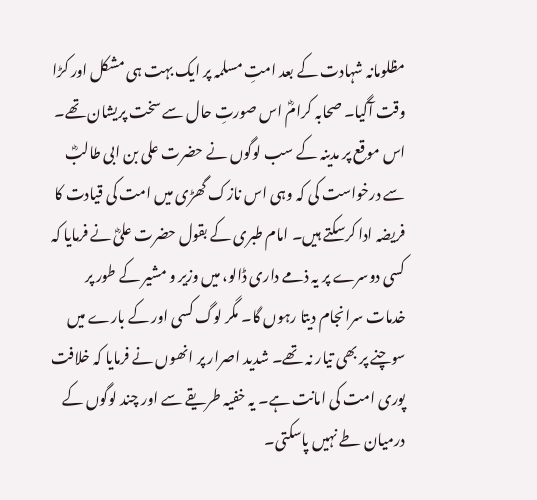مظلومانہ شہادت کے بعد امتِ مسلمہ پر ایک بہت ہی مشکل اور کڑا وقت آگیا۔ صحابہ کرامؓ اس صورتِ حال سے سخت پریشان تھے۔ اس موقع پر مدینہ کے سب لوگوں نے حضرت علی بن ابی طالبؓ سے درخواست کی کہ وہی اس نازک گھڑی میں امت کی قیادت کا فریضہ ادا کرسکتے ہیں۔ امام طبری کے بقول حضرت علیؓ نے فرمایا کہ کسی دوسرے پر یہ ذمے داری ڈالو، میں وزیر و مشیر کے طور پر خدمات سرانجام دیتا رہوں گا۔ مگر لوگ کسی اور کے بارے میں سوچنے پر بھی تیار نہ تھے۔ شدید اصرار پر انھوں نے فرمایا کہ خلافت پوری امت کی امانت ہے۔ یہ خفیہ طریقے سے اور چند لوگوں کے درمیان طے نہیں پاسکتی۔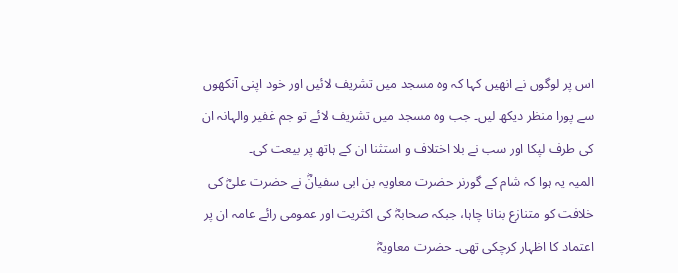اس پر لوگوں نے انھیں کہا کہ وہ مسجد میں تشریف لائیں اور خود اپنی آنکھوں سے پورا منظر دیکھ لیں۔ جب وہ مسجد میں تشریف لائے تو جم غفیر والہانہ ان کی طرف لپکا اور سب نے بلا اختلاف و استثنا ان کے ہاتھ پر بیعت کی۔
المیہ یہ ہوا کہ شام کے گورنر حضرت معاویہ بن ابی سفیانؓ نے حضرت علیؓ کی خلافت کو متنازع بنانا چاہا، جبکہ صحابہؓ کی اکثریت اور عمومی رائے عامہ ان پر اعتماد کا اظہار کرچکی تھی۔ حضرت معاویہؓ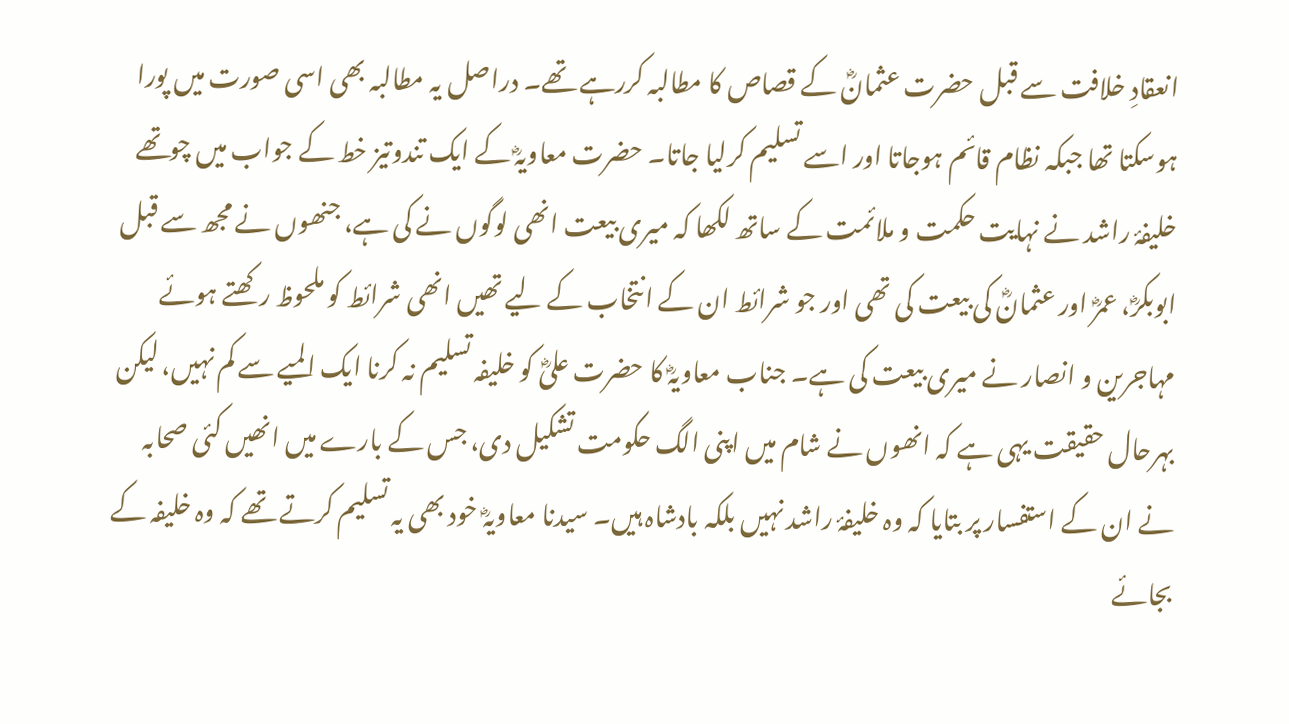انعقادِ خلافت سے قبل حضرت عثمانؓ کے قصاص کا مطالبہ کررہے تھے۔ دراصل یہ مطالبہ بھی اسی صورت میں پورا ہوسکتا تھا جبکہ نظام قائم ہوجاتا اور اسے تسلیم کرلیا جاتا۔ حضرت معاویہؓ کے ایک تندوتیز خط کے جواب میں چوتھے خلیفۂ راشد نے نہایت حکمت و ملائمت کے ساتھ لکھا کہ میری بیعت انھی لوگوں نے کی ہے، جنھوں نے مجھ سے قبل ابوبکرؓ، عمرؓ اور عثمانؓ کی بیعت کی تھی اور جو شرائط ان کے انتخاب کے لیے تھیں انھی شرائط کو ملحوظ رکھتے ہوئے مہاجرین و انصار نے میری بیعت کی ہے۔ جناب معاویہؓ کا حضرت علیؓ کو خلیفہ تسلیم نہ کرنا ایک المیے سے کم نہیں، لیکن بہرحال حقیقت یہی ہے کہ انھوں نے شام میں اپنی الگ حکومت تشکیل دی، جس کے بارے میں انھیں کئی صحابہ نے ان کے استفسار پر بتایا کہ وہ خلیفۂ راشد نہیں بلکہ بادشاہ ہیں۔ سیدنا معاویہؓ خود بھی یہ تسلیم کرتے تھے کہ وہ خلیفہ کے بجائے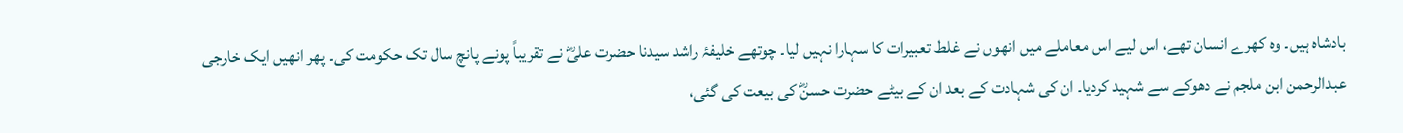بادشاہ ہیں۔ وہ کھرے انسان تھے، اس لیے اس معاملے میں انھوں نے غلط تعبیرات کا سہارا نہیں لیا۔ چوتھے خلیفۂ راشد سیدنا حضرت علیؓ نے تقریباً پونے پانچ سال تک حکومت کی۔ پھر انھیں ایک خارجی عبدالرحمن ابن ملجم نے دھوکے سے شہید کردیا۔ ان کی شہادت کے بعد ان کے بیٹے حضرت حسنؓ کی بیعت کی گئی،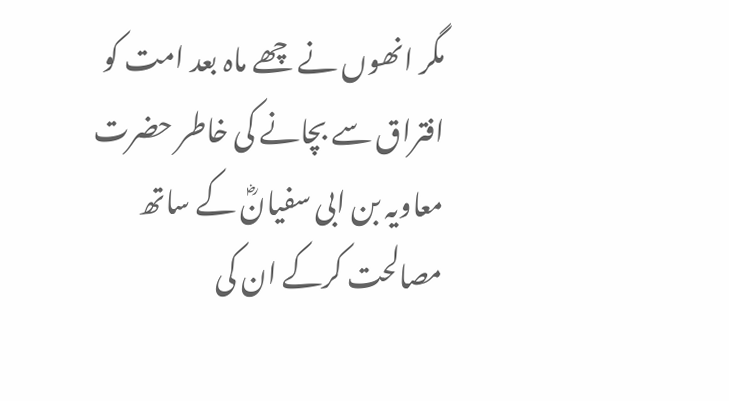مگر انھوں نے چھے ماہ بعد امت کو افتراق سے بچانے کی خاطر حضرت معاویہ بن ابی سفیانؓ کے ساتھ مصالحت کرکے ان کی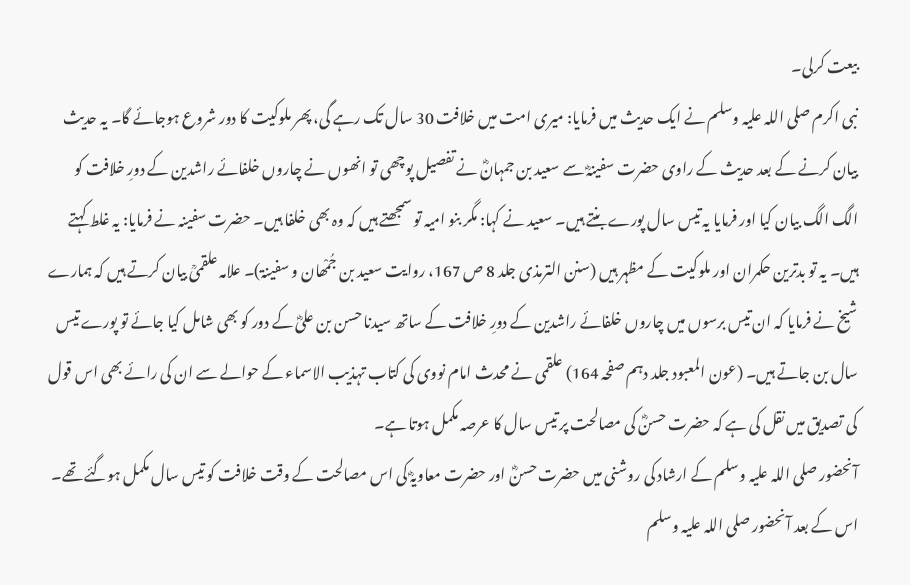بیعت کرلی۔
نبی اکرم صلی اللہ علیہ وسلم نے ایک حدیث میں فرمایا: میری امت میں خلافت 30 سال تک رہے گی، پھر ملوکیت کا دور شروع ہوجائے گا۔ یہ حدیث بیان کرنے کے بعد حدیث کے راوی حضرت سفینہؓ سے سعید بن جمہانؓ نے تفصیل پوچھی تو انھوں نے چاروں خلفائے راشدین کے دورِ خلافت کو الگ الگ بیان کیا اور فرمایا یہ تیس سال پورے بنتے ہیں۔ سعید نے کہا: مگر بنو امیہ تو سمجھتے ہیں کہ وہ بھی خلفا ہیں۔ حضرت سفینہ نے فرمایا: یہ غلط کہتے ہیں۔ یہ تو بدترین حکمران اور ملوکیت کے مظہر ہیں (سنن الترمذی جلد 8 ص 167، روایت سعید بن جُمْھان و سفینۃ)۔ علامہ علقمیؒ بیان کرتے ہیں کہ ہمارے شیخ نے فرمایا کہ ان تیس برسوں میں چاروں خلفائے راشدین کے دورِ خلافت کے ساتھ سیدنا حسن بن علیؓ کے دور کو بھی شامل کیا جائے تو پورے تیس سال بن جاتے ہیں۔ (عون المعبود جلد دہم صفحہ 164) علقمی نے محدث امام نووی کی کتاب تہذیب الاسماء کے حوالے سے ان کی رائے بھی اس قول کی تصدیق میں نقل کی ہے کہ حضرت حسنؓ کی مصالحت پر تیس سال کا عرصہ مکمل ہوتا ہے۔
آنحضور صلی اللہ علیہ وسلم کے ارشاد کی روشنی میں حضرت حسنؓ اور حضرت معاویہؓ کی اس مصالحت کے وقت خلافت کو تیس سال مکمل ہوگئے تھے۔ اس کے بعد آنحضور صلی اللہ علیہ وسلم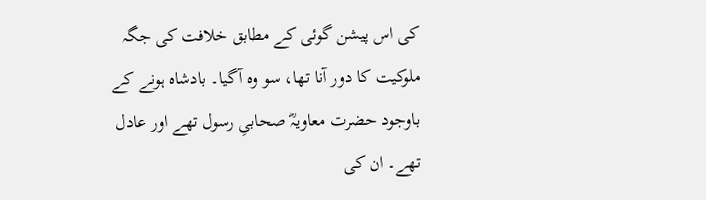کی اس پیشن گوئی کے مطابق خلافت کی جگہ ملوکیت کا دور آنا تھا، سو وہ آگیا۔ بادشاہ ہونے کے باوجود حضرت معاویہؓ صحابیِ رسول تھے اور عادل تھے۔ ان کی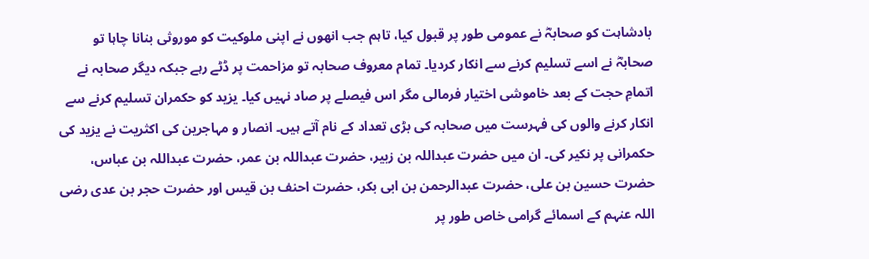بادشاہت کو صحابہؓ نے عمومی طور پر قبول کیا، تاہم جب انھوں نے اپنی ملوکیت کو موروثی بنانا چاہا تو صحابہؓ نے اسے تسلیم کرنے سے انکار کردیا۔ تمام معروف صحابہ تو مزاحمت پر ڈٹے رہے جبکہ دیگر صحابہ نے اتمامِ حجت کے بعد خاموشی اختیار فرمالی مگر اس فیصلے پر صاد نہیں کیا۔ یزید کو حکمران تسلیم کرنے سے انکار کرنے والوں کی فہرست میں صحابہ کی بڑی تعداد کے نام آتے ہیں۔ انصار و مہاجرین کی اکثریت نے یزید کی حکمرانی پر نکیر کی۔ ان میں حضرت عبداللہ بن زبیر، حضرت عبداللہ بن عمر، حضرت عبداللہ بن عباس، حضرت حسین بن علی، حضرت عبدالرحمن بن ابی بکر، حضرت احنف بن قیس اور حضرت حجر بن عدی رضی اللہ عنہم کے اسمائے گرامی خاص طور پر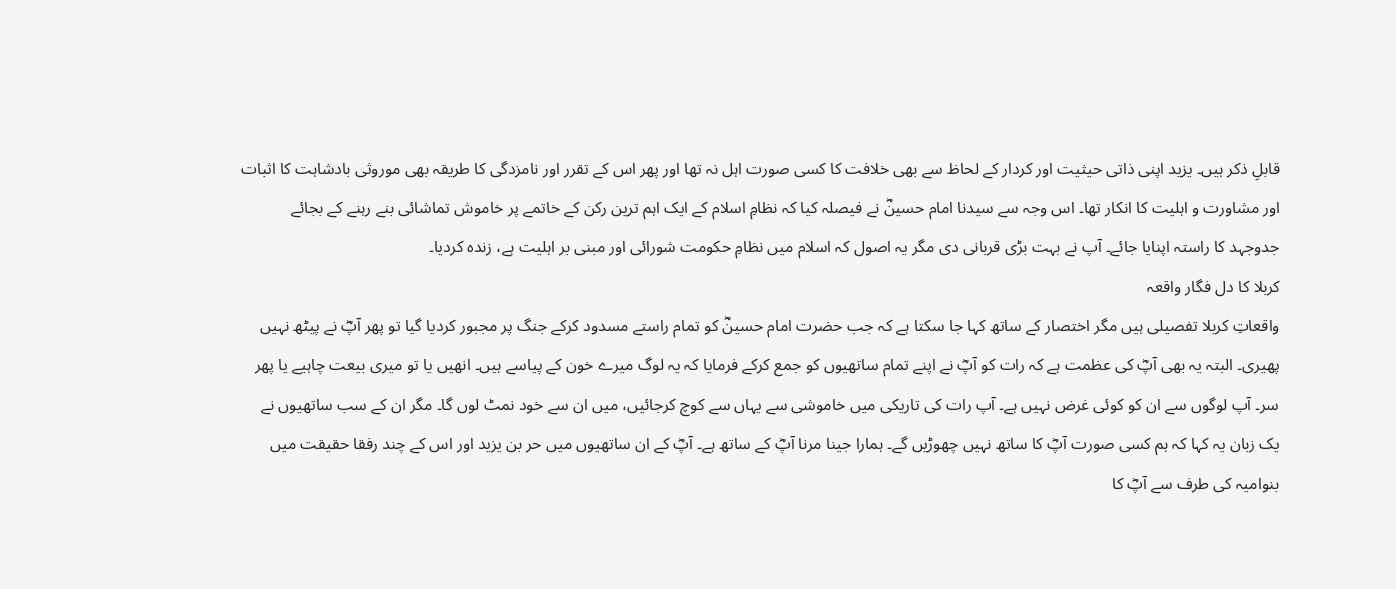قابلِ ذکر ہیں۔ یزید اپنی ذاتی حیثیت اور کردار کے لحاظ سے بھی خلافت کا کسی صورت اہل نہ تھا اور پھر اس کے تقرر اور نامزدگی کا طریقہ بھی موروثی بادشاہت کا اثبات اور مشاورت و اہلیت کا انکار تھا۔ اس وجہ سے سیدنا امام حسینؓ نے فیصلہ کیا کہ نظامِ اسلام کے ایک اہم ترین رکن کے خاتمے پر خاموش تماشائی بنے رہنے کے بجائے جدوجہد کا راستہ اپنایا جائے۔ آپ نے بہت بڑی قربانی دی مگر یہ اصول کہ اسلام میں نظامِ حکومت شورائی اور مبنی بر اہلیت ہے، زندہ کردیا۔
کربلا کا دل فگار واقعہ
واقعاتِ کربلا تفصیلی ہیں مگر اختصار کے ساتھ کہا جا سکتا ہے کہ جب حضرت امام حسینؓ کو تمام راستے مسدود کرکے جنگ پر مجبور کردیا گیا تو پھر آپؓ نے پیٹھ نہیں پھیری۔ البتہ یہ بھی آپؓ کی عظمت ہے کہ رات کو آپؓ نے اپنے تمام ساتھیوں کو جمع کرکے فرمایا کہ یہ لوگ میرے خون کے پیاسے ہیں۔ انھیں یا تو میری بیعت چاہیے یا پھر سر۔ آپ لوگوں سے ان کو کوئی غرض نہیں ہے۔ آپ رات کی تاریکی میں خاموشی سے یہاں سے کوچ کرجائیں، میں ان سے خود نمٹ لوں گا۔ مگر ان کے سب ساتھیوں نے یک زبان یہ کہا کہ ہم کسی صورت آپؓ کا ساتھ نہیں چھوڑیں گے۔ ہمارا جینا مرنا آپؓ کے ساتھ ہے۔ آپؓ کے ان ساتھیوں میں حر بن یزید اور اس کے چند رفقا حقیقت میں بنوامیہ کی طرف سے آپؓ کا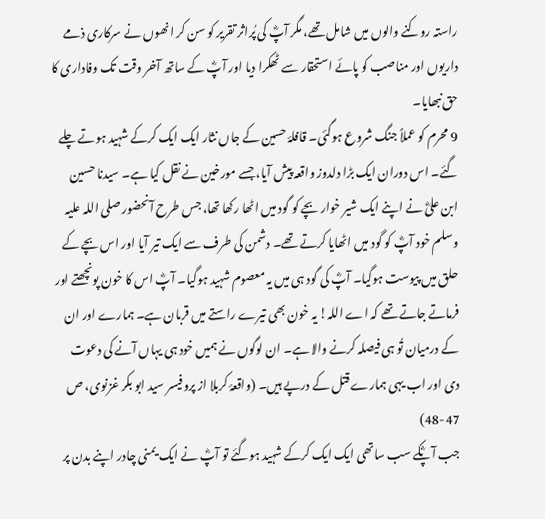راستہ روکنے والوں میں شامل تھے، مگر آپؓ کی پُراثر تقریر کو سن کر انھوں نے سرکاری ذمے داریوں اور مناصب کو پائے استحقار سے ٹھکرا دیا اور آپؓ کے ساتھ آخر وقت تک وفاداری کا حق نبھایا۔
9 محرم کو عملاً جنگ شروع ہوگئی۔ قافلۂ حسین کے جاں نثار ایک ایک کرکے شہید ہوتے چلے گئے۔ اس دوران ایک بڑا دلدوز واقعہ پیش آیا، جسے مورخین نے نقل کیا ہے۔ سیدنا حسین ابن علیؓ نے اپنے ایک شیر خوار بچے کو گود میں اٹھا رکھا تھا، جس طرح آنحضور صلی اللہ علیہ وسلم خود آپؓ کو گود میں اٹھایا کرتے تھے۔ دشمن کی طرف سے ایک تیر آیا اور اس بچے کے حلق میں پیوست ہوگیا۔ آپؓ کی گود ہی میں یہ معصوم شہید ہوگیا۔ آپؓ اس کا خون پونچھتے اور فرماتے جاتے تھے کہ اے اللہ! یہ خون بھی تیرے راستے میں قربان ہے۔ ہمارے اور ان کے درمیان تُو ہی فیصلہ کرنے والا ہے۔ ان لوگوں نے ہمیں خود ہی یہاں آنے کی دعوت دی اور اب یہی ہمارے قتل کے درپے ہیں۔ (واقعۂ کربلا از پروفیسر سید ابو بکر غزنوی، ص 47-48)
جب آپؓکے سب ساتھی ایک ایک کرکے شہید ہوگئے تو آپؓ نے ایک یمنی چادر اپنے بدن پر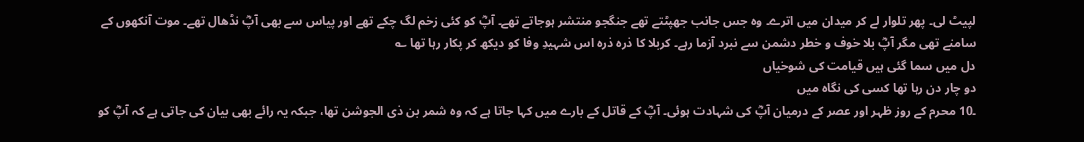لپیٹ لی۔ پھر تلوار لے کر میدان میں اترے۔ وہ جس جانب جھپٹتے تھے جنگجو منتشر ہوجاتے تھے۔ آپؓ کو کئی زخم لگ چکے تھے اور پیاس سے بھی آپؓ نڈھال تھے۔ موت آنکھوں کے سامنے تھی مگر آپؓ بلا خوف و خطر دشمن سے نبرد آزما رہے۔ کربلا کا ذرہ ذرہ اس شہیدِ وفا کو دیکھ کر پکار رہا تھا ؎
دل میں سما گئی ہیں قیامت کی شوخیاں
دو چار دن رہا تھا کسی کی نگاہ میں
۔10 محرم کے روز ظہر اور عصر کے درمیان آپؓ کی شہادت ہوئی۔ آپؓ کے قاتل کے بارے میں کہا جاتا ہے کہ وہ شمر بن ذی الجوشن تھا، جبکہ یہ رائے بھی بیان کی جاتی ہے کہ آپؓ کو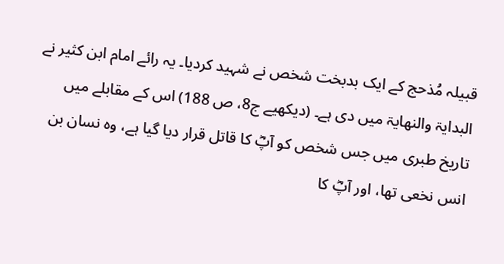قبیلہ مُذحج کے ایک بدبخت شخص نے شہید کردیا۔ یہ رائے امام ابن کثیر نے البدایۃ والنھایۃ میں دی ہے۔ (دیکھیے ج8، ص 188) اس کے مقابلے میں تاریخ طبری میں جس شخص کو آپؓ کا قاتل قرار دیا گیا ہے، وہ نسان بن انس نخعی تھا، اور آپؓ کا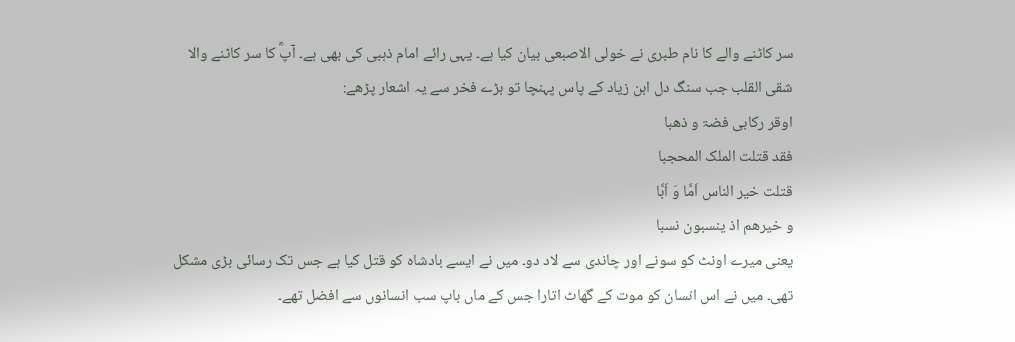سر کاٹنے والے کا نام طبری نے خولی الاصبعی بیان کیا ہے۔ یہی رائے امام ذہبی کی بھی ہے۔ آپؓ کا سر کاٹنے والا شقی القلب جب سنگ دل ابن زیاد کے پاس پہنچا تو بڑے فخر سے یہ اشعار پڑھے:
اوقر رکابی فضۃ و ذھبا
فقد قتلت الملک المحجبا
قتلت خیر الناس اَمَّا وَ اَبَّا
و خیرھم اذ ینسبون نسبا
یعنی میرے اونٹ کو سونے اور چاندی سے لاد دو۔ میں نے ایسے بادشاہ کو قتل کیا ہے جس تک رسائی بڑی مشکل تھی۔ میں نے اس انسان کو موت کے گھاٹ اتارا جس کے ماں باپ سب انسانوں سے افضل تھے۔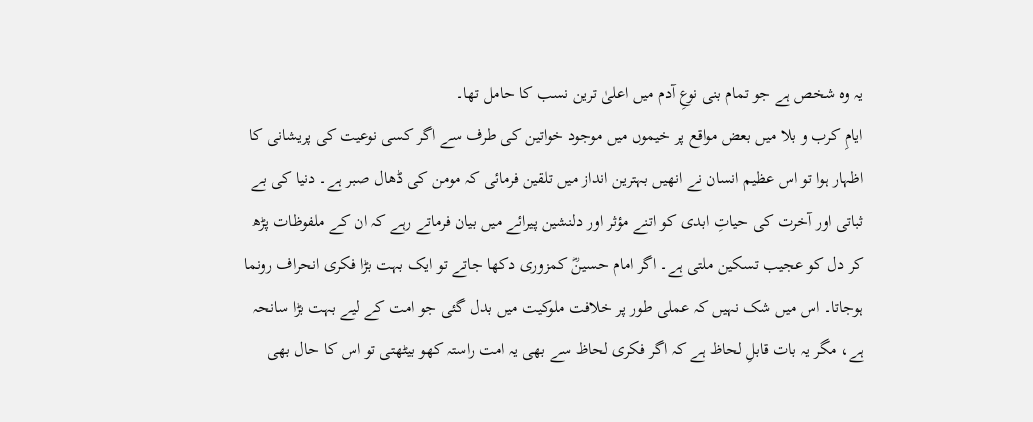یہ وہ شخص ہے جو تمام بنی نوعِ آدم میں اعلیٰ ترین نسب کا حامل تھا۔
ایامِ کرب و بلا میں بعض مواقع پر خیموں میں موجود خواتین کی طرف سے اگر کسی نوعیت کی پریشانی کا اظہار ہوا تو اس عظیم انسان نے انھیں بہترین انداز میں تلقین فرمائی کہ مومن کی ڈھال صبر ہے۔ دنیا کی بے ثباتی اور آخرت کی حیاتِ ابدی کو اتنے مؤثر اور دلنشین پیرائے میں بیان فرماتے رہے کہ ان کے ملفوظات پڑھ کر دل کو عجیب تسکین ملتی ہے۔ اگر امام حسینؓ کمزوری دکھا جاتے تو ایک بہت بڑا فکری انحراف رونما ہوجاتا۔ اس میں شک نہیں کہ عملی طور پر خلافت ملوکیت میں بدل گئی جو امت کے لیے بہت بڑا سانحہ ہے، مگر یہ بات قابلِ لحاظ ہے کہ اگر فکری لحاظ سے بھی یہ امت راستہ کھو بیٹھتی تو اس کا حال بھی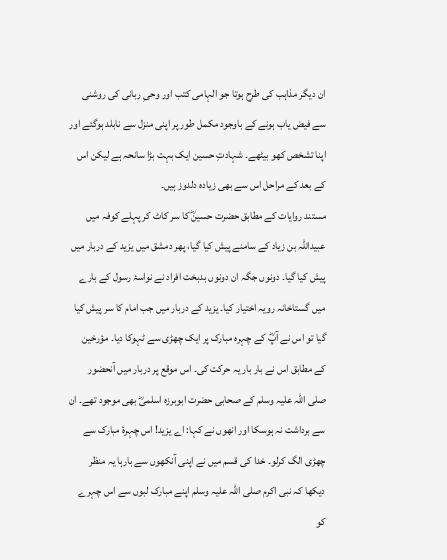ان دیگر مذاہب کی طرح ہوتا جو الہامی کتب اور وحیِ ربانی کی روشنی سے فیض یاب ہونے کے باوجود مکمل طور پر اپنی منزل سے نابلد ہوگئے اور اپنا تشخص کھو بیٹھے۔ شہادتِ حسین ایک بہت بڑا سانحہ ہے لیکن اس کے بعد کے مراحل اس سے بھی زیادہ دلدوز ہیں۔
مستند روایات کے مطابق حضرت حسینؓ کا سر کاٹ کر پہلے کوفہ میں عبیداللہ بن زیاد کے سامنے پیش کیا گیا، پھر دمشق میں یزید کے دربار میں پیش کیا گیا۔ دونوں جگہ ان دونوں بدبخت افراد نے نواسۂ رسول کے بارے میں گستاخانہ رویہ اختیار کیا۔ یزید کے دربار میں جب امام کا سر پیش کیا گیا تو اس نے آپؓ کے چہرہ مبارک پر ایک چھڑی سے ٹہوکا دیا۔ مؤرخین کے مطابق اس نے بار بار یہ حرکت کی۔ اس موقع پر دربار میں آنحضور صلی اللہ علیہ وسلم کے صحابی حضرت ابوبرزہ اسلمیؓ بھی موجود تھے۔ ان سے برداشت نہ ہوسکا اور انھوں نے کہا: اے یزید! اس چہرۂ مبارک سے چھڑی الگ کرلو۔ خدا کی قسم میں نے اپنی آنکھوں سے بارہا یہ منظر دیکھا کہ نبی اکرم صلی اللہ علیہ وسلم اپنے مبارک لبوں سے اس چہرے کو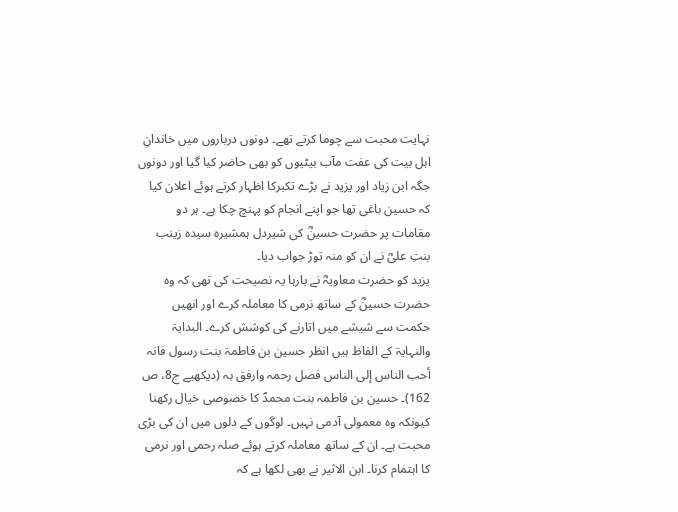نہایت محبت سے چوما کرتے تھے۔ دونوں درباروں میں خاندانِ اہل بیت کی عفت مآب بیٹیوں کو بھی حاضر کیا گیا اور دونوں جگہ ابن زیاد اور یزید نے بڑے تکبرکا اظہار کرتے ہوئے اعلان کیا کہ حسین باغی تھا جو اپنے انجام کو پہنچ چکا ہے۔ ہر دو مقامات پر حضرت حسینؓ کی شیردل ہمشیرہ سیدہ زینب بنتِ علیؓ نے ان کو منہ توڑ جواب دیا۔
یزید کو حضرت معاویہؓ نے بارہا یہ نصیحت کی تھی کہ وہ حضرت حسینؓ کے ساتھ نرمی کا معاملہ کرے اور انھیں حکمت سے شیشے میں اتارنے کی کوشش کرے۔ البدایۃ والنہایۃ کے الفاظ ہیں انظر حسین بن فاطمۃ بنت رسول فانہ أحب الناس إلی الناس فصل رحمہ وارفق بہ (دیکھیے ج8، ص 162)۔ حسین بن فاطمہ بنت محمدؐ کا خصوصی خیال رکھنا کیونکہ وہ معمولی آدمی نہیں۔ لوگوں کے دلوں میں ان کی بڑی محبت ہے۔ ان کے ساتھ معاملہ کرتے ہوئے صلہ رحمی اور نرمی کا اہتمام کرنا۔ ابن الاثیر نے بھی لکھا ہے کہ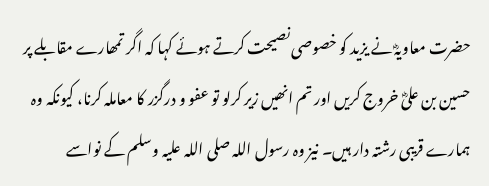حضرت معاویہؓ نے یزید کو خصوصی نصیحت کرتے ہوئے کہا کہ اگر تمھارے مقابلے پر حسین بن علیؓ خروج کریں اور تم انھیں زیر کرلو تو عفو و درگزر کا معاملہ کرنا، کیونکہ وہ ہمارے قریبی رشتہ دار ہیں۔ نیز وہ رسول اللہ صلی اللہ علیہ وسلم کے نواسے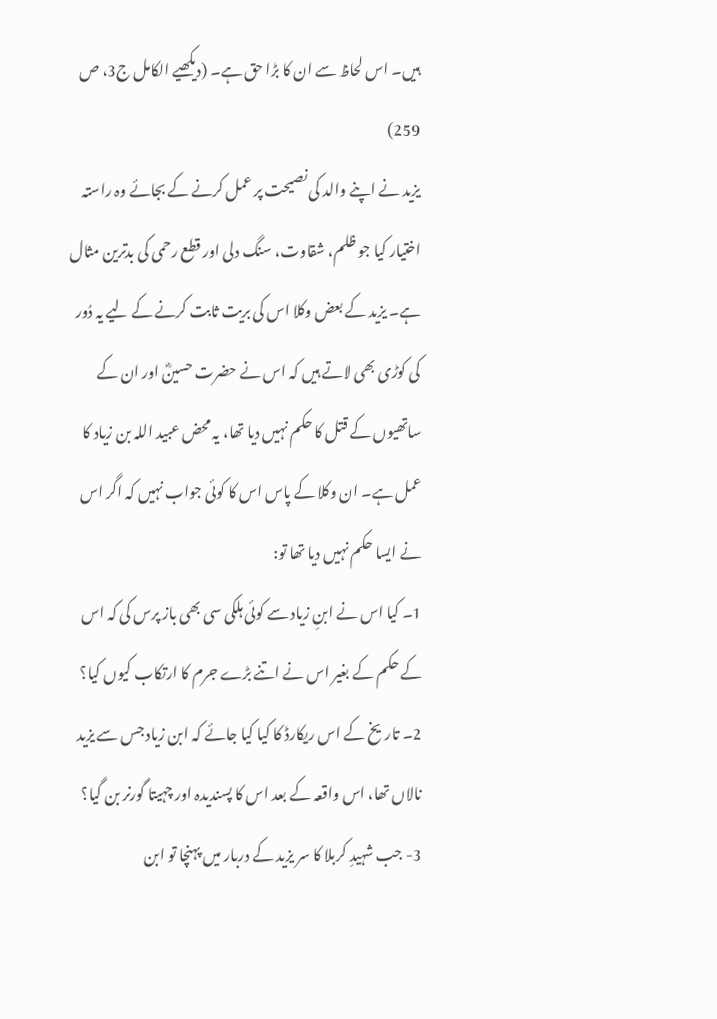ہیں۔ اس لحاظ سے ان کا بڑا حق ہے۔ (دیکھیے الکامل ج3، ص 259)
یزید نے اپنے والد کی نصیحت پر عمل کرنے کے بجائے وہ راستہ اختیار کیا جو ظلم، شقاوت، سنگ دلی اور قطع رحمی کی بدترین مثال ہے۔ یزید کے بعض وکلا اس کی بریت ثابت کرنے کے لیے یہ دُور کی کوڑی بھی لاتے ہیں کہ اس نے حضرت حسینؓ اور ان کے ساتھیوں کے قتل کا حکم نہیں دیا تھا، یہ محض عبید اللہ بن زیاد کا عمل ہے۔ ان وکلا کے پاس اس کا کوئی جواب نہیں کہ اگر اس نے ایسا حکم نہیں دیا تھا تو:
1۔ کیا اس نے ابنِ زیاد سے کوئی ہلکی سی بھی باز پرس کی کہ اس کے حکم کے بغیر اس نے اتنے بڑے جرم کا ارتکاب کیوں کیا؟
2۔ تاریخ کے اس ریکارڈ کا کیا کیا جائے کہ ابن زیاد جس سے یزید نالاں تھا، اس واقعہ کے بعد اس کا پسندیدہ اور چہیتا گورنر بن گیا؟
3- جب شہیدِ کربلا کا سر یزید کے دربار میں پہنچا تو ابن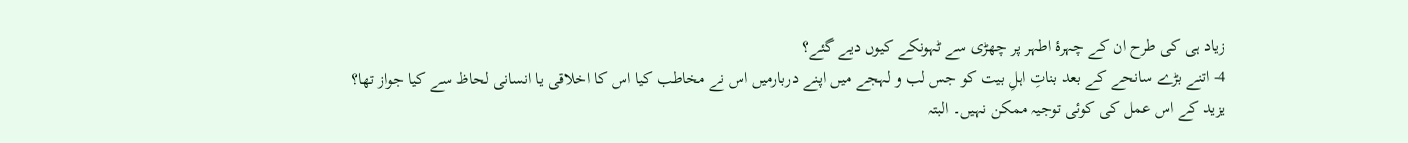زیاد ہی کی طرح ان کے چہرۂ اطہر پر چھڑی سے ٹہونکے کیوں دیے گئے؟
4- اتنے بڑے سانحے کے بعد بناتِ اہلِ بیت کو جس لب و لہجے میں اپنے دربارمیں اس نے مخاطب کیا اس کا اخلاقی یا انسانی لحاظ سے کیا جواز تھا؟
یزید کے اس عمل کی کوئی توجیہ ممکن نہیں۔ البتہ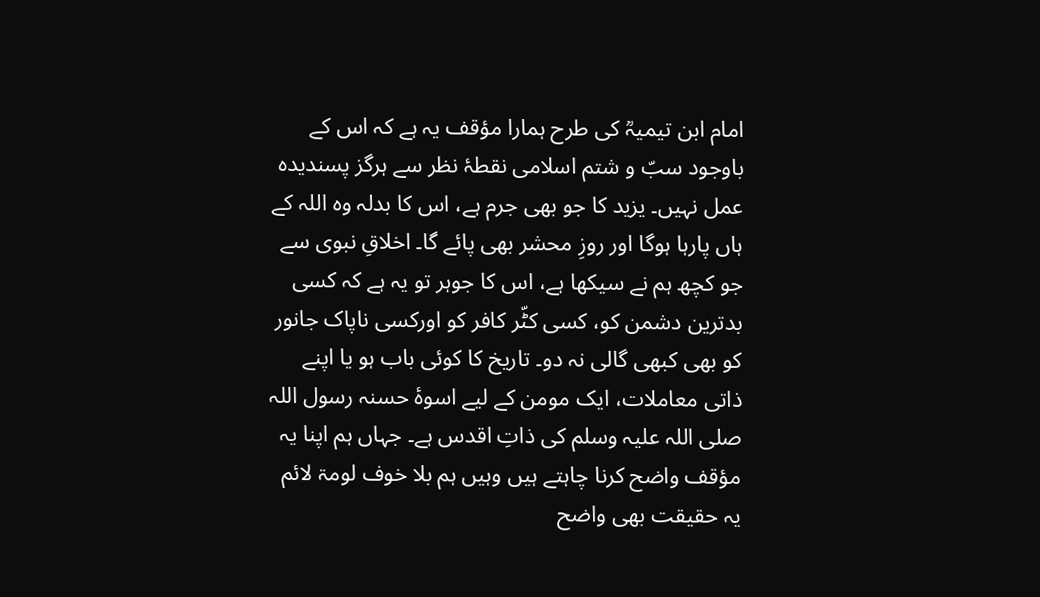امام ابن تیمیہؒ کی طرح ہمارا مؤقف یہ ہے کہ اس کے باوجود سبّ و شتم اسلامی نقطۂ نظر سے ہرگز پسندیدہ عمل نہیں۔ یزید کا جو بھی جرم ہے، اس کا بدلہ وہ اللہ کے ہاں پارہا ہوگا اور روزِ محشر بھی پائے گا۔ اخلاقِ نبوی سے جو کچھ ہم نے سیکھا ہے، اس کا جوہر تو یہ ہے کہ کسی بدترین دشمن کو، کسی کٹّر کافر کو اورکسی ناپاک جانور کو بھی کبھی گالی نہ دو۔ تاریخ کا کوئی باب ہو یا اپنے ذاتی معاملات، ایک مومن کے لیے اسوۂ حسنہ رسول اللہ صلی اللہ علیہ وسلم کی ذاتِ اقدس ہے۔ جہاں ہم اپنا یہ مؤقف واضح کرنا چاہتے ہیں وہیں ہم بلا خوف لومۃ لائم یہ حقیقت بھی واضح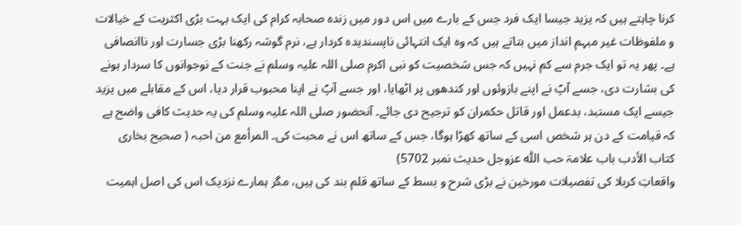کرنا چاہتے ہیں کہ یزید جیسا ایک فرد جس کے بارے میں اس دور میں زندہ صحابہ کرام کی ایک بہت بڑی اکثریت کے خیالات و ملفوظات غیر مبہم انداز میں بتاتے ہیں کہ وہ ایک انتہائی ناپسندیدہ کردار ہے، نرم گوشہ رکھنا بڑی جسارت اور ناانصافی ہے۔ پھر یہ تو ایک جرم سے کم نہیں کہ جس شخصیت کو نبی اکرم صلی اللہ علیہ وسلم نے جنت کے نوجوانوں کا سردار ہونے کی بشارت دی، جسے آپؐ نے اپنے بازوئوں اور کندھوں پر اٹھایا، اور جسے آپؐ نے اپنا محبوب قرار دیا، اس کے مقابلے میں یزید جیسے ایک مستبد، بدعمل اور قاتل حکمران کو ترجیح دی جائے۔ آنحضور صلی اللہ علیہ وسلم کی یہ حدیث کافی واضح ہے کہ قیامت کے دن ہر شخص اسی کے ساتھ کھڑا ہوگا، جس کے ساتھ اس نے محبت کی۔ المرأمع من احبہ ( صحیح بخاری کتاب الأدب باب علامۃ حب اللّٰہ عزوجل حدیث نمبر 5702)
واقعاتِ کربلا کی تفصیلات مورخین نے بڑی شرح و بسط کے ساتھ قلم بند کی ہیں، مگر ہمارے نزدیک اس کی اصل اہمیت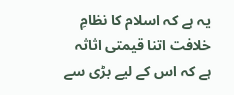یہ ہے کہ اسلام کا نظامِ خلافت اتنا قیمتی اثاثہ ہے کہ اس کے لیے بڑی سے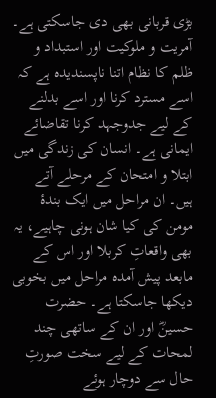بڑی قربانی بھی دی جاسکتی ہے۔ آمریت و ملوکیت اور استبداد و ظلم کا نظام اتنا ناپسندیدہ ہے کہ اسے مسترد کرنا اور اسے بدلنے کے لیے جدوجہد کرنا تقاضائے ایمانی ہے۔ انسان کی زندگی میں ابتلا و امتحان کے مرحلے آتے ہیں۔ ان مراحل میں ایک بندۂ مومن کی کیا شان ہونی چاہیے، یہ بھی واقعاتِ کربلا اور اس کے مابعد پیش آمدہ مراحل میں بخوبی دیکھا جاسکتا ہے۔ حضرت حسینؓ اور ان کے ساتھی چند لمحات کے لیے سخت صورتِ حال سے دوچار ہوئے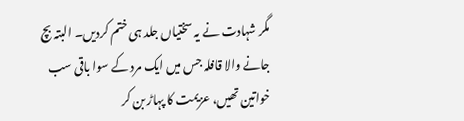مگر شہادت نے یہ سختیاں جلد ہی ختم کردیں۔ البتہ بچ جانے والا قافلہ جس میں ایک مرد کے سوا باقی سب خواتین تھیں، عزیمت کا پہاڑ بن کر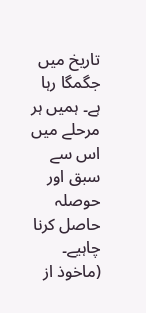تاریخ میں جگمگا رہا ہے۔ ہمیں ہر مرحلے میں اس سے سبق اور حوصلہ حاصل کرنا چاہیے۔
(ماخوذ از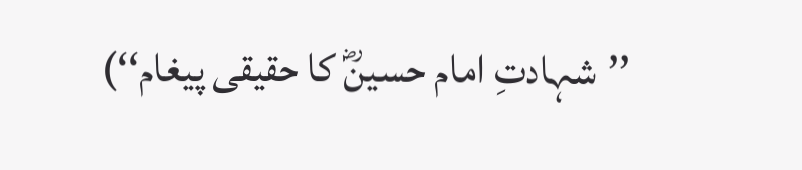’’شہادتِ امام حسینؓ کا حقیقی پیغام‘‘)